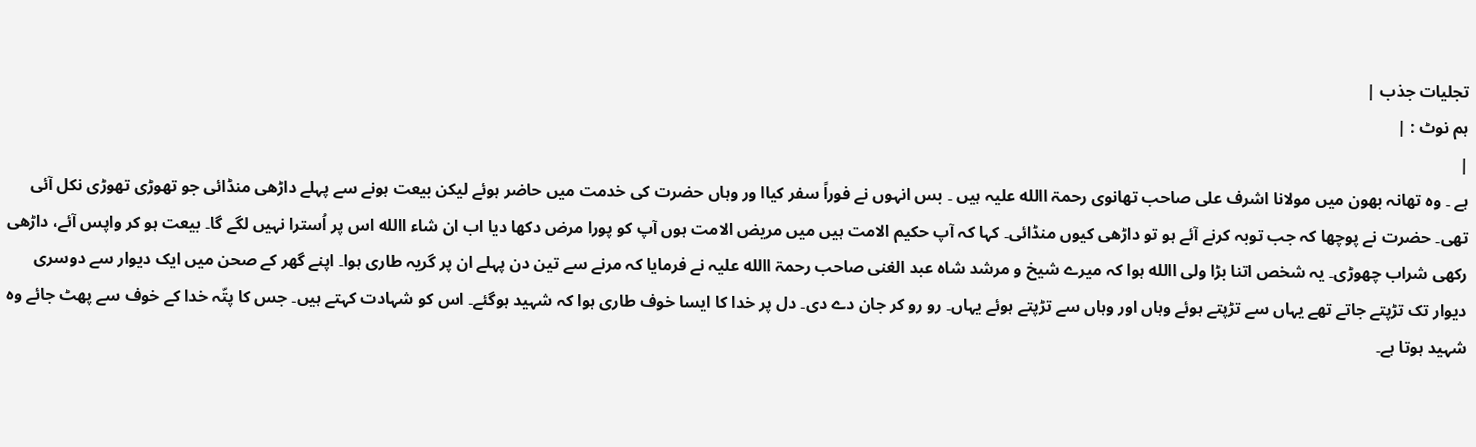تجلیات جذب |
ہم نوٹ : |
|
ہے ۔ وہ تھانہ بھون میں مولانا اشرف علی صاحب تھانوی رحمۃ االله علیہ ہیں ۔ بس انہوں نے فوراً سفر کیاا ور وہاں حضرت کی خدمت میں حاضر ہوئے لیکن بیعت ہونے سے پہلے داڑھی منڈائی جو تھوڑی تھوڑی نکل آئی تھی۔ حضرت نے پوچھا کہ جب توبہ کرنے آئے ہو تو داڑھی کیوں منڈائی۔ کہا کہ آپ حکیم الامت ہیں میں مریض الامت ہوں آپ کو پورا مرض دکھا دیا اب ان شاء االله اس پر اُسترا نہیں لگے گا۔ بیعت ہو کر واپس آئے، داڑھی رکھی شراب چھوڑی۔ یہ شخص اتنا بڑا ولی االله ہوا کہ میرے شیخ و مرشد شاہ عبد الغنی صاحب رحمۃ االله علیہ نے فرمایا کہ مرنے سے تین دن پہلے ان پر گریہ طاری ہوا۔ اپنے گھر کے صحن میں ایک دیوار سے دوسری دیوار تک تڑپتے جاتے تھے یہاں سے تڑپتے ہوئے وہاں اور وہاں سے تڑپتے ہوئے یہاں۔ رو رو کر جان دے دی۔ دل پر خدا کا ایسا خوف طاری ہوا کہ شہید ہوگئے۔ اس کو شہادت کہتے ہیں۔ جس کا پتّہ خدا کے خوف سے پھٹ جائے وہ شہید ہوتا ہے۔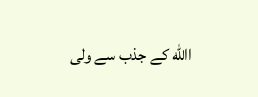االله کے جذب سے ولی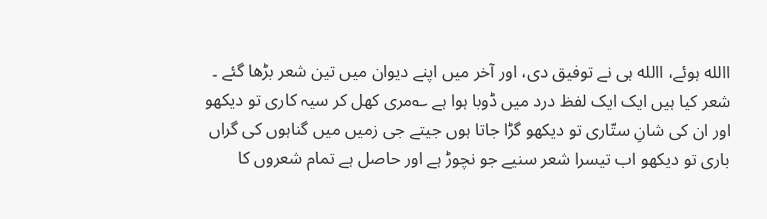االله ہوئے، االله ہی نے توفیق دی، اور آخر میں اپنے دیوان میں تین شعر بڑھا گئے ۔ شعر کیا ہیں ایک ایک لفظ درد میں ڈوبا ہوا ہے ؎مری کھل کر سیہ کاری تو دیکھو اور ان کی شانِ ستّاری تو دیکھو گڑا جاتا ہوں جیتے جی زمیں میں گناہوں کی گراں باری تو دیکھو اب تیسرا شعر سنیے جو نچوڑ ہے اور حاصل ہے تمام شعروں کا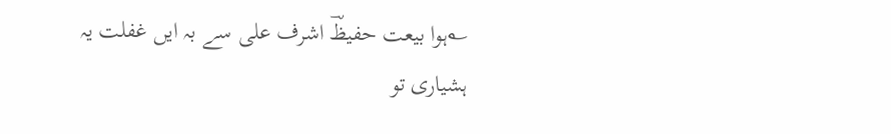؎ہوا بیعت حفیظؔ اشرف علی سے بہ ایں غفلت یہ ہشیاری تو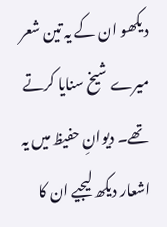دیکھو ان کے یہ تین شعر میرے شیخ سنایا کرتے تھے۔ دیوانِ حفیظ میں یہ اشعار دیکھ لیجیے ان کا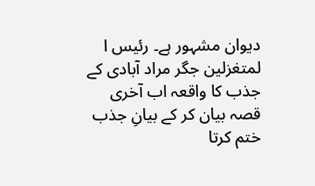دیوان مشہور ہے۔ رئیس ا لمتغزلین جگر مراد آبادی کے جذب کا واقعہ اب آخری قصہ بیان کر کے بیانِ جذب ختم کرتا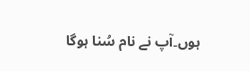ہوں۔آپ نے نام سُنا ہوگا